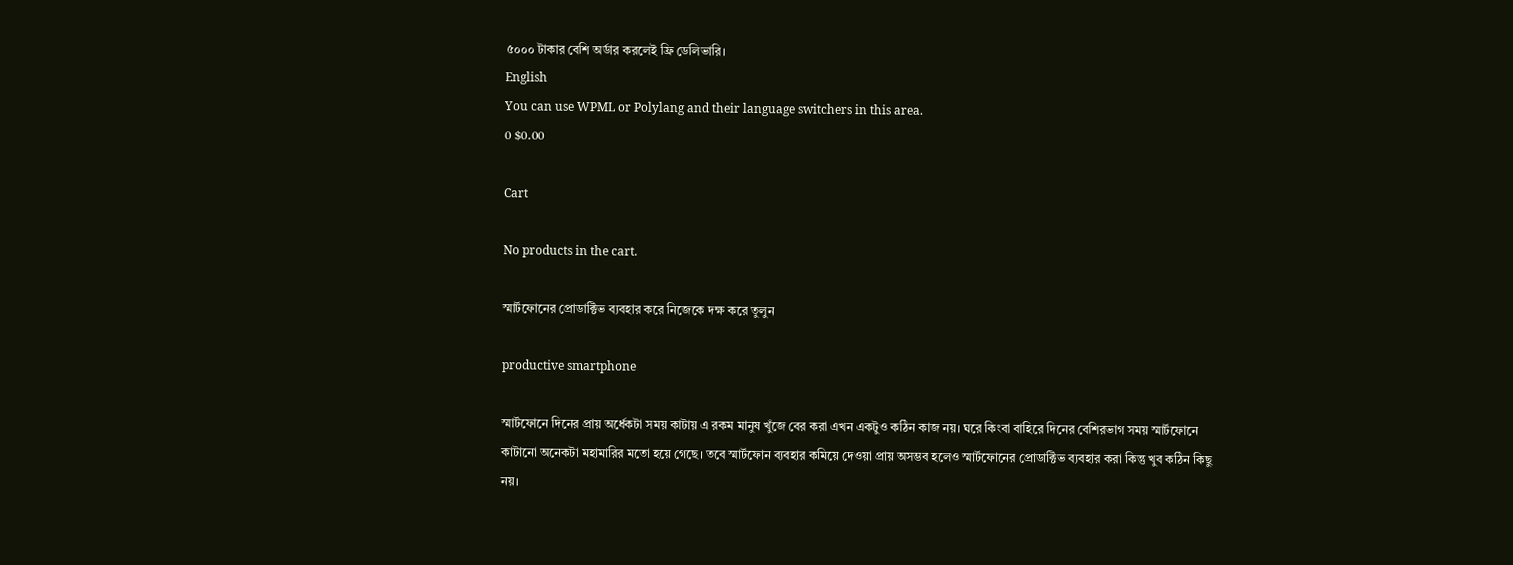৫০০০ টাকার বেশি অর্ডার করলেই ফ্রি ডেলিভারি।
English
You can use WPML or Polylang and their language switchers in this area.
0 $0.00

Cart

No products in the cart.

স্মার্টফোনের প্রোডাক্টিভ ব্যবহার করে নিজেকে দক্ষ করে তুলুন

productive smartphone

স্মার্টফোনে দিনের প্রায় অর্ধেকটা সময় কাটায় এ রকম মানুষ খুঁজে বের করা এখন একটুও কঠিন কাজ নয়। ঘরে কিংবা বাহিরে দিনের বেশিরভাগ সময় স্মার্টফোনে কাটানো অনেকটা মহামারির মতো হয়ে গেছে। তবে স্মার্টফোন ব্যবহার কমিয়ে দেওয়া প্রায় অসম্ভব হলেও স্মার্টফোনের প্রোডাক্টিভ ব্যবহার করা কিন্তু খুব কঠিন কিছু নয়।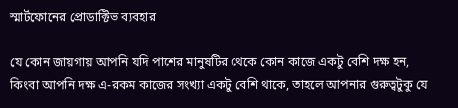স্মার্টফোনের প্রোডাক্টিভ ব্যবহার

যে কোন জায়গায় আপনি যদি পাশের মানুষটির থেকে কোন কাজে একটু বেশি দক্ষ হন, কিংবা আপনি দক্ষ এ-রকম কাজের সংখ্যা একটু বেশি থাকে, তাহলে আপনার গুরুত্বটুকু যে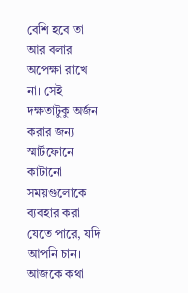বেশি হবে তা আর বলার অপেক্ষা রাখে না। সেই দক্ষতাটুকু অর্জন করার জন্য স্মার্টফোনে কাটানো সময়গুলোকে ব্যবহার করা যেতে পারে, যদি আপনি চান। আজকে কথা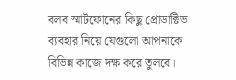বলব স্মার্টফোনের কিছু প্রোডাক্টিভ ব্যবহার নিয়ে যেগুলো আপনাকে বিভিন্ন কাজে দক্ষ করে তুলবে।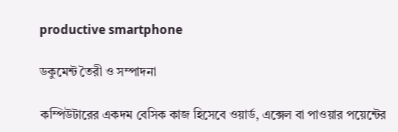productive smartphone

ডকুমেন্ট তৈরী ও সম্পাদনা

কম্পিউটারের একদম বেসিক কাজ হিসেবে ওয়ার্ড, এক্সেল বা পাওয়ার পয়েন্টের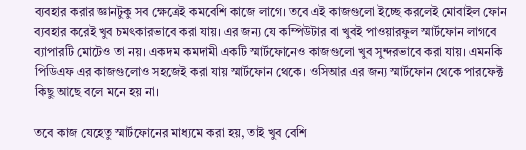ব্যবহার করার জ্ঞানটুকু সব ক্ষেত্রেই কমবেশি কাজে লাগে। তবে এই কাজগুলো ইচ্ছে করলেই মোবাইল ফোন ব্যবহার করেই খুব চমৎকারভাবে করা যায়। এর জন্য যে কম্পিউটার বা খুবই পাওয়ারফুল স্মার্টফোন লাগবে ব্যাপারটি মোটেও তা নয়। একদম কমদামী একটি স্মার্টফোনেও কাজগুলো খুব সুন্দরভাবে করা যায়। এমনকি পিডিএফ এর কাজগুলোও সহজেই করা যায় স্মার্টফোন থেকে। ওসিআর এর জন্য স্মার্টফোন থেকে পারফেক্ট কিছু আছে বলে মনে হয় না।

তবে কাজ যেহেতু স্মার্টফোনের মাধ্যমে করা হয়, তাই খুব বেশি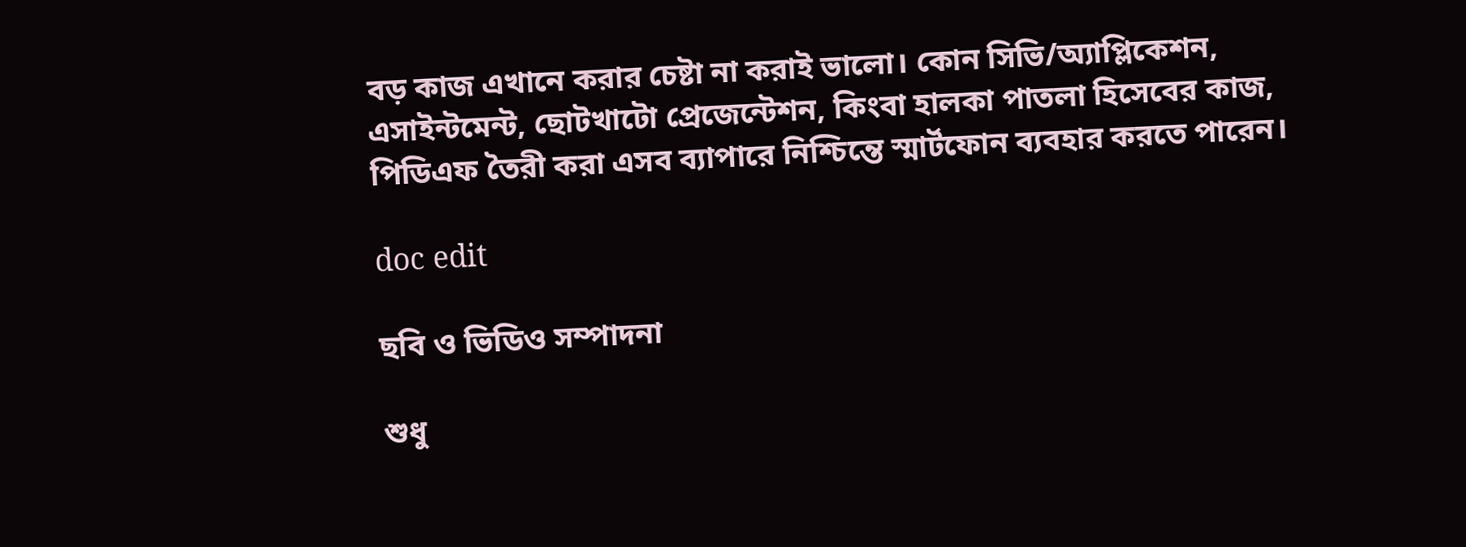বড় কাজ এখানে করার চেষ্টা না করাই ভালো। কোন সিভি/অ্যাপ্লিকেশন, এসাইন্টমেন্ট, ছোটখাটো প্রেজেন্টেশন, কিংবা হালকা পাতলা হিসেবের কাজ, পিডিএফ তৈরী করা এসব ব্যাপারে নিশ্চিন্তে স্মার্টফোন ব্যবহার করতে পারেন।

doc edit

ছবি ও ভিডিও সম্পাদনা

শুধু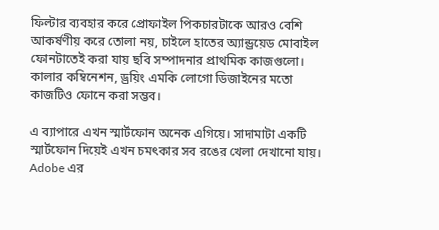ফিল্টার ব্যবহার করে প্রোফাইল পিকচারটাকে আরও বেশি আকর্ষণীয় করে তোলা নয়, চাইলে হাতের অ্যান্ড্রয়েড মোবাইল ফোনটাতেই করা যায় ছবি সম্পাদনার প্রাথমিক কাজগুলো। কালার কম্বিনেশন, ড্রয়িং এমকি লোগো ডিজাইনের মতো কাজটিও ফোনে করা সম্ভব।

এ ব্যাপারে এখন স্মার্টফোন অনেক এগিয়ে। সাদামাটা একটি স্মার্টফোন দিয়েই এখন চমৎকার সব রঙের খেলা দেখানো যায়। Adobe এর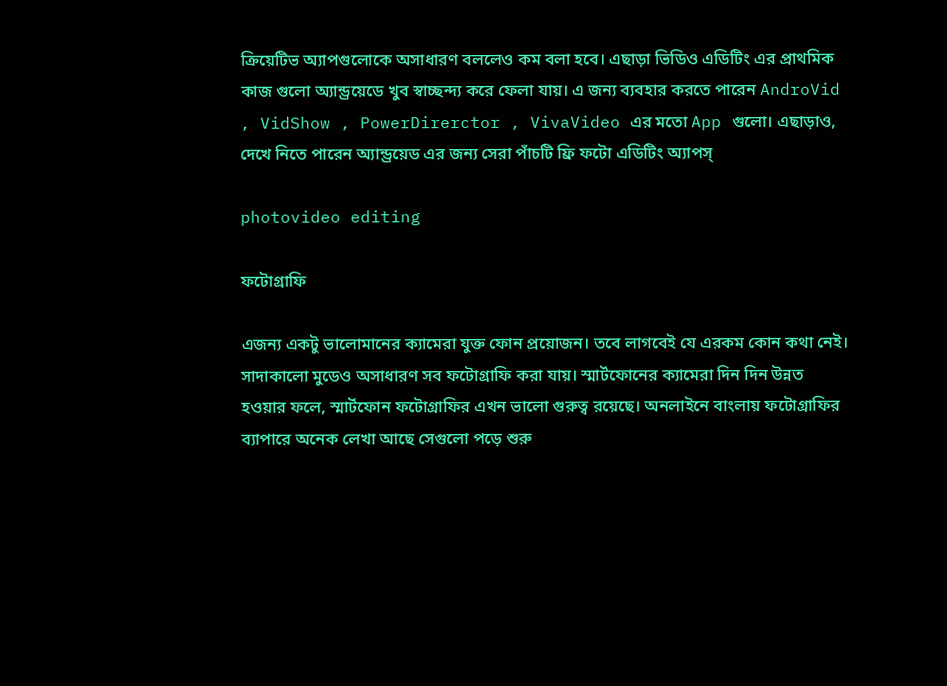ক্রিয়েটিভ অ্যাপগুলোকে অসাধারণ বললেও কম বলা হবে। এছাড়া ভিডিও এডিটিং এর প্রাথমিক কাজ গুলো অ্যান্ড্রয়েডে খুব স্বাচ্ছন্দ্য করে ফেলা যায়। এ জন্য ব্যবহার করতে পারেন AndroVid , VidShow , PowerDirerctor , VivaVideo এর মতো App গুলো। এছাড়াও, দেখে নিতে পারেন অ্যান্ড্রয়েড এর জন্য সেরা পাঁচটি ফ্রি ফটো এডিটিং অ্যাপস্

photovideo editing

ফটোগ্রাফি

এজন্য একটু ভালোমানের ক্যামেরা যুক্ত ফোন প্রয়োজন। তবে লাগবেই যে এরকম কোন কথা নেই। সাদাকালো মুডেও অসাধারণ সব ফটোগ্রাফি করা যায়। স্মার্টফোনের ক্যামেরা দিন দিন উন্নত হওয়ার ফলে, স্মার্টফোন ফটোগ্রাফির এখন ভালো গুরুত্ব রয়েছে। অনলাইনে বাংলায় ফটোগ্রাফির ব্যাপারে অনেক লেখা আছে সেগুলো পড়ে শুরু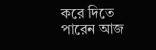করে দিতে পারেন আজ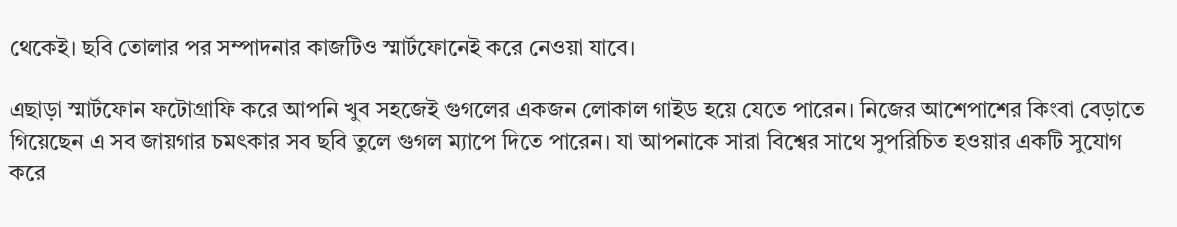থেকেই। ছবি তোলার পর সম্পাদনার কাজটিও স্মার্টফোনেই করে নেওয়া যাবে।

এছাড়া স্মার্টফোন ফটোগ্রাফি করে আপনি খুব সহজেই গুগলের একজন লোকাল গাইড হয়ে যেতে পারেন। নিজের আশেপাশের কিংবা বেড়াতে গিয়েছেন এ সব জায়গার চমৎকার সব ছবি তুলে গুগল ম্যাপে দিতে পারেন। যা আপনাকে সারা বিশ্বের সাথে সুপরিচিত হওয়ার একটি সুযোগ করে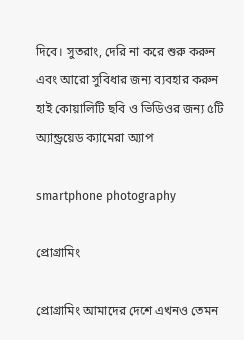দিবে। সুতরাং, দেরি না করে শুরু করুন এবং আরো সুবিধার জন্য ব্যবহার করুন হাই কোয়ালিটি ছবি ও ভিডিওর জন্য ৫টি অ্যান্ড্রয়েড ক্যামেরা অ্যাপ

smartphone photography

প্রোগ্রামিং

প্রোগ্রামিং আমাদের দেশে এখনও তেমন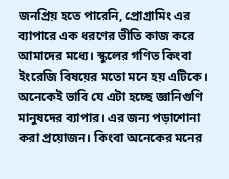জনপ্রিয় হতে পারেনি, প্রোগ্রামিং এর ব্যাপারে এক ধরণের ভীতি কাজ করে আমাদের মধ্যে। স্কুলের গণিত কিংবা ইংরেজি বিষয়ের মতো মনে হয় এটিকে। অনেকেই ভাবি যে এটা হচ্ছে জ্ঞানিগুণি মানুষদের ব্যাপার। এর জন্য পড়াশোনা করা প্রয়োজন। কিংবা অনেকের মনের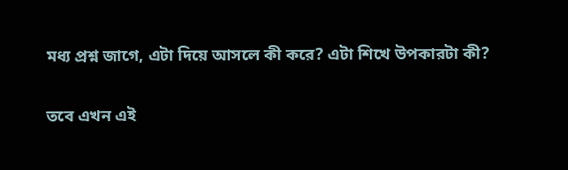মধ্য প্রশ্ন জাগে, এটা দিয়ে আসলে কী করে? এটা শিখে উপকারটা কী?

তবে এখন এই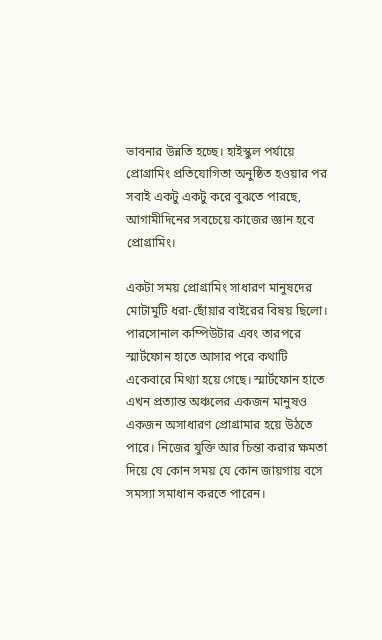ভাবনার উন্নতি হচ্ছে। হাইস্কুল পর্যায়ে প্রোগ্রামিং প্রতিযোগিতা অনুষ্ঠিত হওয়ার পর সবাই একটু একটু করে বুঝতে পারছে, আগামীদিনের সবচেয়ে কাজের জ্ঞান হবে প্রোগ্রামিং।

একটা সময় প্রোগ্রামিং সাধারণ মানুষদের মোটামুটি ধরা-ছোঁয়ার বাইরের বিষয় ছিলো। পারসোনাল কম্পিউটার এবং তারপরে স্মার্টফোন হাতে আসার পরে কথাটি একেবারে মিথ্যা হয়ে গেছে। স্মার্টফোন হাতে এখন প্রত্যান্ত অঞ্চলের একজন মানুষও একজন অসাধারণ প্রোগ্রামার হয়ে উঠতে পারে। নিজের যুক্তি আর চিন্তা করার ক্ষমতা দিয়ে যে কোন সময় যে কোন জায়গায় বসে সমস্যা সমাধান করতে পারেন।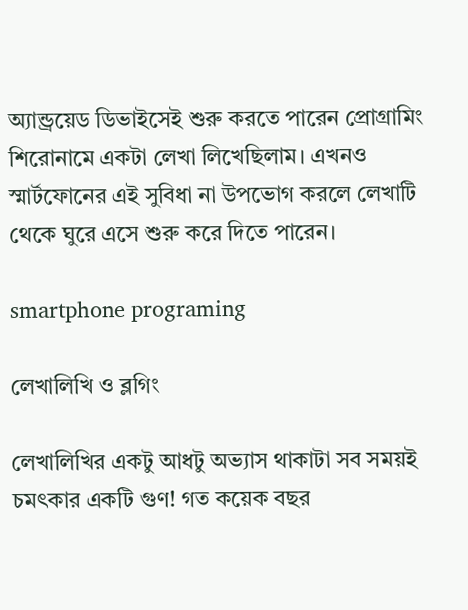অ্যান্ড্রয়েড ডিভাইসেই শুরু করতে পারেন প্রোগ্রামিং শিরোনামে একটা লেখা লিখেছিলাম। এখনও স্মার্টফোনের এই সুবিধা না উপভোগ করলে লেখাটি থেকে ঘুরে এসে শুরু করে দিতে পারেন।

smartphone programing

লেখালিখি ও ব্লগিং

লেখালিখির একটু আধটু অভ্যাস থাকাটা সব সময়ই চমৎকার একটি গুণ! গত কয়েক বছর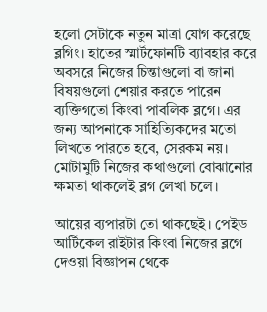হলো সেটাকে নতুন মাত্রা যোগ করেছে ব্লগিং। হাতের স্মার্টফোনটি ব্যাবহার করে অবসরে নিজের চিন্তাগুলো বা জানা বিষয়গুলো শেয়ার করতে পারেন ব্যক্তিগতো কিংবা পাবলিক ব্লগে। এর জন্য আপনাকে সাহিত্যিকদের মতো লিখতে পারতে হবে, সেরকম নয়। মোটামুটি নিজের কথাগুলো বোঝানোর ক্ষমতা থাকলেই ব্লগ লেখা চলে।

আয়ের ব্যপারটা তো থাকছেই। পেইড আর্টিকেল রাইটার কিংবা নিজের ব্লগে দেওয়া বিজ্ঞাপন থেকে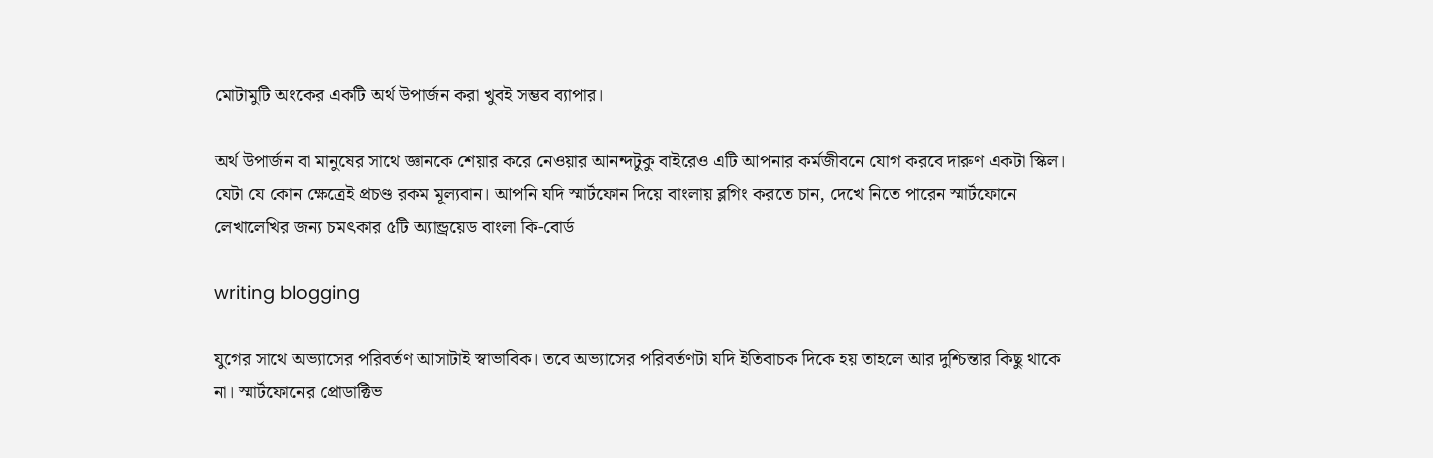মোটামুটি অংকের একটি অর্থ উপার্জন করা খুবই সম্ভব ব্যাপার।

অর্থ উপার্জন বা মানুষের সাথে জ্ঞানকে শেয়ার করে নেওয়ার আনন্দটুকু বাইরেও এটি আপনার কর্মজীবনে যোগ করবে দারুণ একটা স্কিল। যেটা যে কোন ক্ষেত্রেই প্রচণ্ড রকম মূল্যবান। আপনি যদি স্মার্টফোন দিয়ে বাংলায় ব্লগিং করতে চান, দেখে নিতে পারেন স্মার্টফোনে লেখালেখির জন্য চমৎকার ৫টি অ্যান্ড্রয়েড বাংলা কি-বোর্ড

writing blogging

যুগের সাথে অভ্যাসের পরিবর্তণ আসাটাই স্বাভাবিক। তবে অভ্যাসের পরিবর্তণটা যদি ইতিবাচক দিকে হয় তাহলে আর দুশ্চিন্তার কিছু থাকে না। স্মার্টফোনের প্রোডাক্টিভ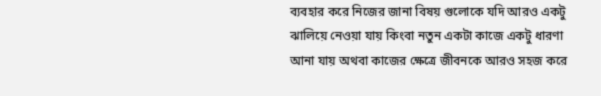ব্যবহার করে নিজের জানা বিষয় গুলোকে যদি আরও একটু ঝালিয়ে নেওয়া যায় কিংবা নতুন একটা কাজে একটু ধারণা আনা যায় অথবা কাজের ক্ষেত্রে জীবনকে আরও সহজ করে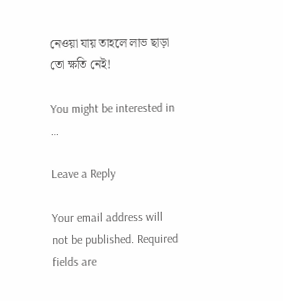নেওয়া যায় তাহলে লাভ ছাড়া তো ক্ষতি নেই!

You might be interested in …

Leave a Reply

Your email address will not be published. Required fields are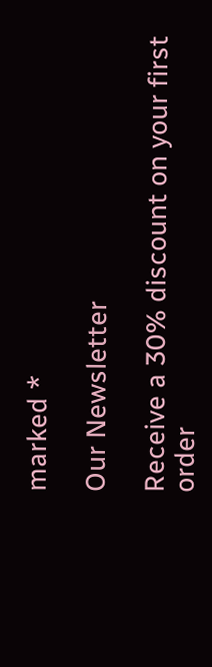marked *

Our Newsletter

Receive a 30% discount on your first order